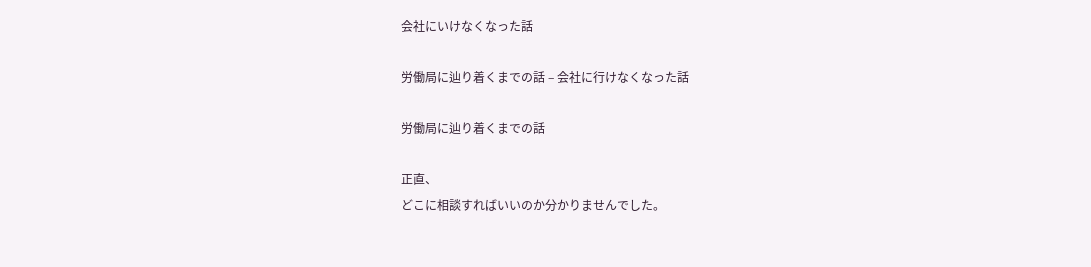会社にいけなくなった話

労働局に辿り着くまでの話 – 会社に行けなくなった話

労働局に辿り着くまでの話

正直、
どこに相談すればいいのか分かりませんでした。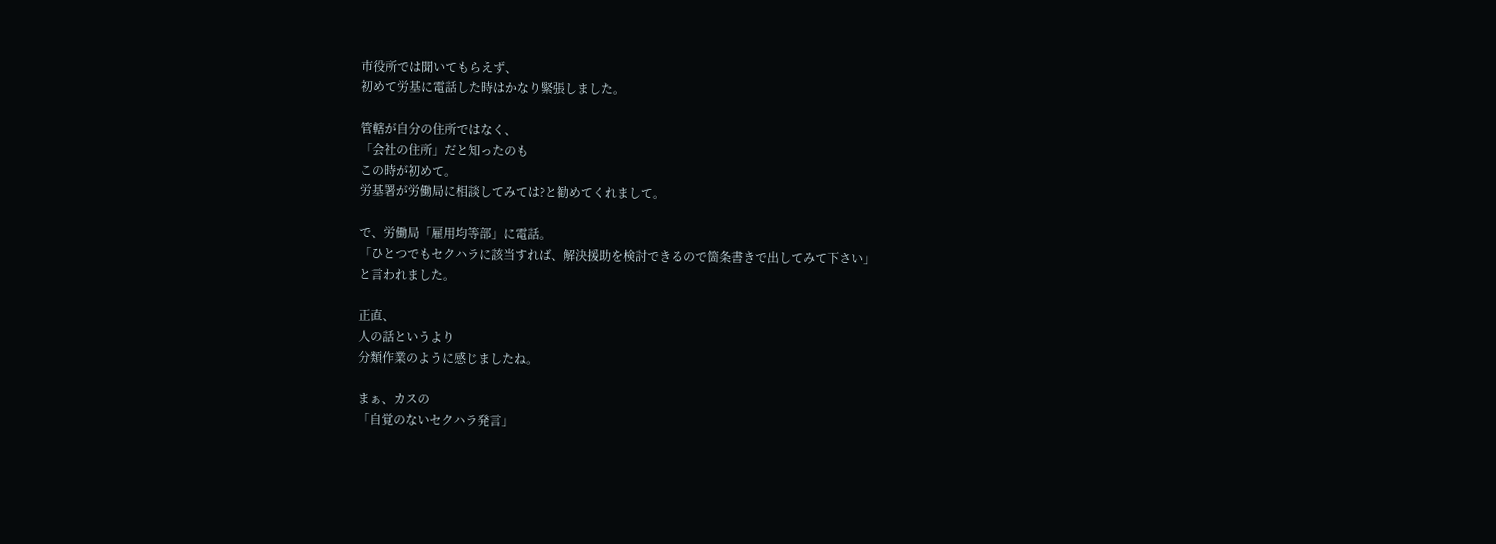市役所では聞いてもらえず、
初めて労基に電話した時はかなり緊張しました。

管轄が自分の住所ではなく、
「会社の住所」だと知ったのも
この時が初めて。
労基署が労働局に相談してみては?と勧めてくれまして。

で、労働局「雇用均等部」に電話。
「ひとつでもセクハラに該当すれば、解決援助を検討できるので箇条書きで出してみて下さい」
と言われました。

正直、
人の話というより
分類作業のように感じましたね。

まぁ、カスの
「自覚のないセクハラ発言」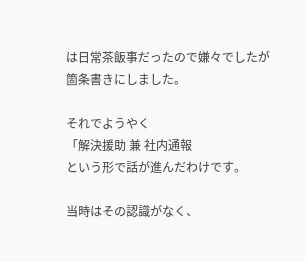は日常茶飯事だったので嫌々でしたが箇条書きにしました。

それでようやく
「解決援助 兼 社内通報
という形で話が進んだわけです。

当時はその認識がなく、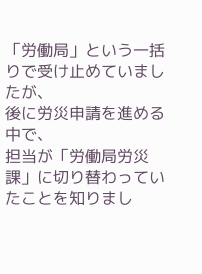「労働局」という一括りで受け止めていましたが、
後に労災申請を進める中で、
担当が「労働局労災課」に切り替わっていたことを知りまし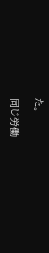た。

同じ労働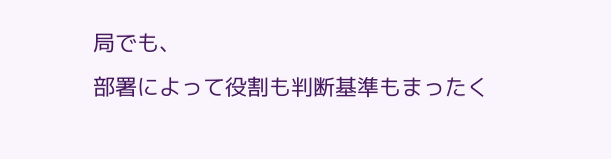局でも、
部署によって役割も判断基準もまったく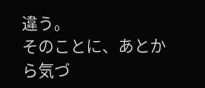違う。
そのことに、あとから気づ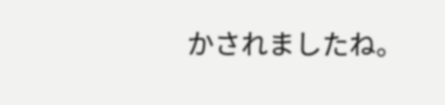かされましたね。